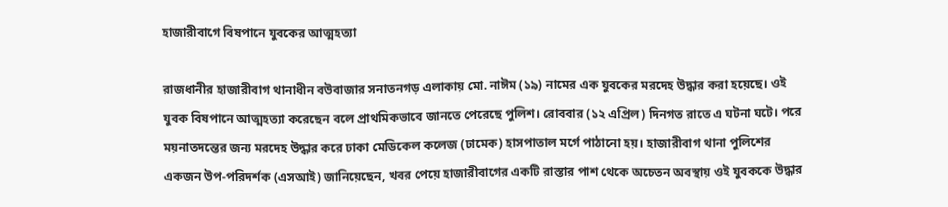হাজারীবাগে বিষপানে যুবকের আত্মহত্যা

রাজধানীর হাজারীবাগ থানাধীন বউবাজার সনাতনগড় এলাকায় মো. নাঈম (১৯) নামের এক যুবকের মরদেহ উদ্ধার করা হয়েছে। ওই যুবক বিষপানে আত্মহত্যা করেছেন বলে প্রাথমিকভাবে জানতে পেরেছে পুলিশ। রোববার (১২ এপ্রিল) দিনগত রাতে এ ঘটনা ঘটে। পরে ময়নাতদন্তের জন্য মরদেহ উদ্ধার করে ঢাকা মেডিকেল কলেজ (ঢামেক) হাসপাতাল মর্গে পাঠানো হয়। হাজারীবাগ থানা পুলিশের একজন উপ-পরিদর্শক (এসআই) জানিয়েছেন, খবর পেয়ে হাজারীবাগের একটি রাস্তার পাশ থেকে অচেতন অবস্থায় ওই যুবককে উদ্ধার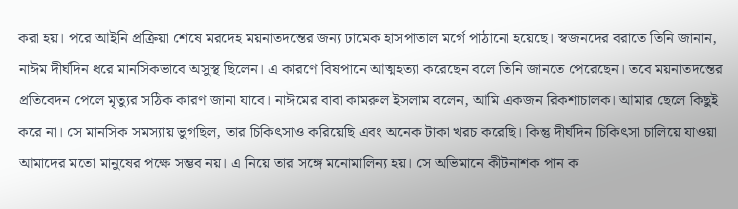করা হয়। পরে আইনি প্রক্রিয়া শেষে মরদেহ ময়নাতদন্তের জন্য ঢামেক হাসপাতাল মর্গে পাঠানো হয়েছে। স্বজনদের বরাতে তিনি জানান, নাঈম দীর্ঘদিন ধরে মানসিকভাবে অসুস্থ ছিলেন। এ কারণে বিষপানে আত্মহত্যা করেছেন বলে তিনি জানতে পেরেছেন। তবে ময়নাতদন্তের প্রতিবেদন পেলে মৃত্যুর সঠিক কারণ জানা যাবে। নাঈমের বাবা কামরুল ইসলাম বলেন, আমি একজন রিকশাচালক। আমার ছেলে কিছুই করে না। সে মানসিক সমস্যায় ভুগছিল, তার চিকিৎসাও করিয়েছি এবং অনেক টাকা খরচ করেছি। কিন্তু দীর্ঘদিন চিকিৎসা চালিয়ে যাওয়া আমাদের মতো মানুষের পক্ষে সম্ভব নয়। এ নিয়ে তার সঙ্গে মনোমালিন্য হয়। সে অভিমানে কীটনাশক পান ক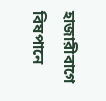হাজারীবাগে বিষপানে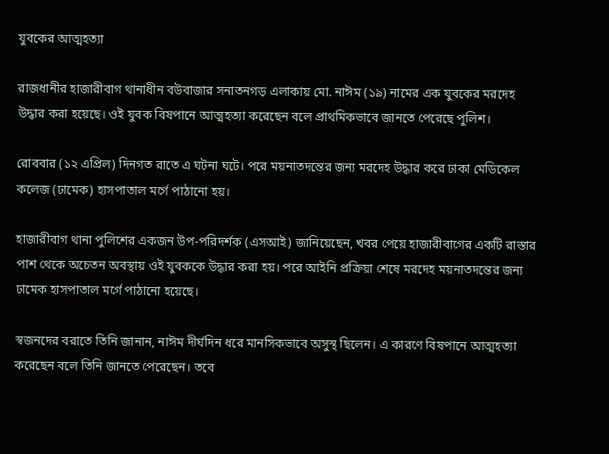যুবকের আত্মহত্যা

রাজধানীর হাজারীবাগ থানাধীন বউবাজার সনাতনগড় এলাকায় মো. নাঈম (১৯) নামের এক যুবকের মরদেহ উদ্ধার করা হয়েছে। ওই যুবক বিষপানে আত্মহত্যা করেছেন বলে প্রাথমিকভাবে জানতে পেরেছে পুলিশ।

রোববার (১২ এপ্রিল) দিনগত রাতে এ ঘটনা ঘটে। পরে ময়নাতদন্তের জন্য মরদেহ উদ্ধার করে ঢাকা মেডিকেল কলেজ (ঢামেক) হাসপাতাল মর্গে পাঠানো হয়।

হাজারীবাগ থানা পুলিশের একজন উপ-পরিদর্শক (এসআই) জানিয়েছেন, খবর পেয়ে হাজারীবাগের একটি রাস্তার পাশ থেকে অচেতন অবস্থায় ওই যুবককে উদ্ধার করা হয়। পরে আইনি প্রক্রিয়া শেষে মরদেহ ময়নাতদন্তের জন্য ঢামেক হাসপাতাল মর্গে পাঠানো হয়েছে।

স্বজনদের বরাতে তিনি জানান, নাঈম দীর্ঘদিন ধরে মানসিকভাবে অসুস্থ ছিলেন। এ কারণে বিষপানে আত্মহত্যা করেছেন বলে তিনি জানতে পেরেছেন। তবে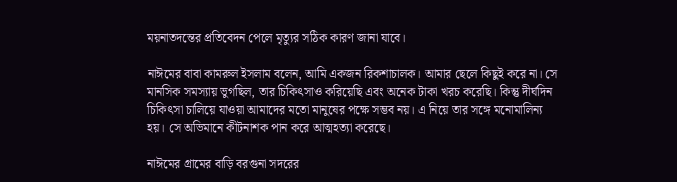ময়নাতদন্তের প্রতিবেদন পেলে মৃত্যুর সঠিক কারণ জানা যাবে।

নাঈমের বাবা কামরুল ইসলাম বলেন, আমি একজন রিকশাচালক। আমার ছেলে কিছুই করে না। সে মানসিক সমস্যায় ভুগছিল, তার চিকিৎসাও করিয়েছি এবং অনেক টাকা খরচ করেছি। কিন্তু দীর্ঘদিন চিকিৎসা চালিয়ে যাওয়া আমাদের মতো মানুষের পক্ষে সম্ভব নয়। এ নিয়ে তার সঙ্গে মনোমালিন্য হয়। সে অভিমানে কীটনাশক পান করে আত্মহত্যা করেছে।

নাঈমের গ্রামের বাড়ি বরগুনা সদরের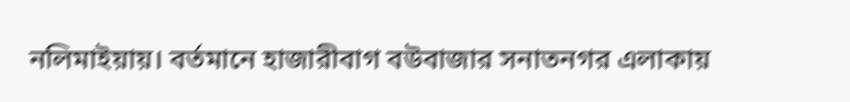নলিমাইয়ায়। বর্তমানে হাজারীবাগ বউবাজার সনাতনগর এলাকায়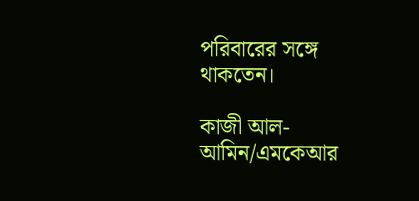পরিবারের সঙ্গে থাকতেন।

কাজী আল-আমিন/এমকেআর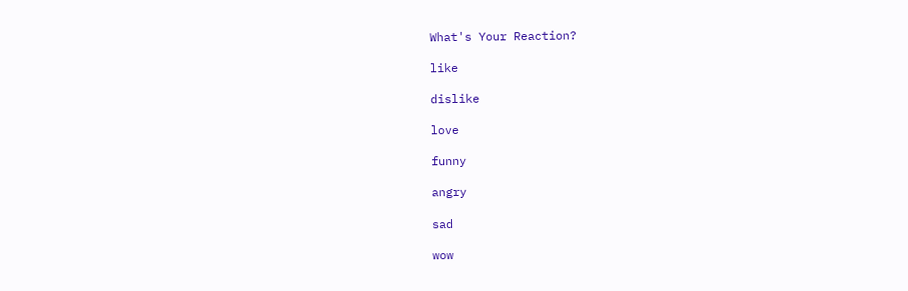What's Your Reaction?

like

dislike

love

funny

angry

sad

wow